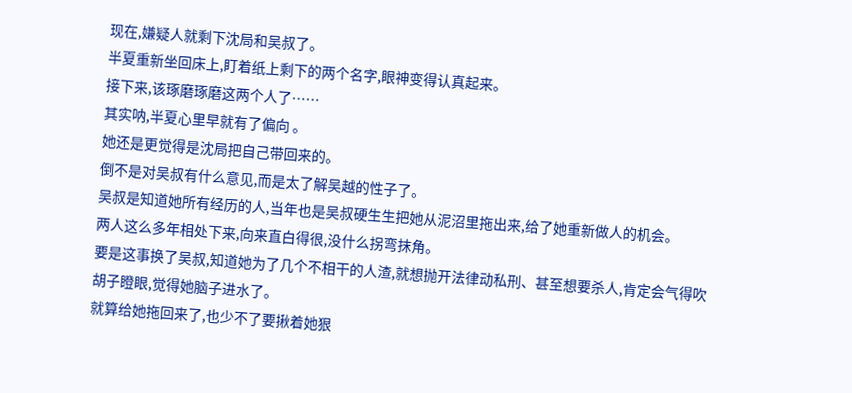现在,嫌疑人就剩下沈局和吴叔了。
半夏重新坐回床上,盯着纸上剩下的两个名字,眼神变得认真起来。
接下来,该琢磨琢磨这两个人了……
其实呐,半夏心里早就有了偏向 。
她还是更觉得是沈局把自己带回来的。
倒不是对吴叔有什么意见,而是太了解吴越的性子了。
吴叔是知道她所有经历的人,当年也是吴叔硬生生把她从泥沼里拖出来,给了她重新做人的机会。
两人这么多年相处下来,向来直白得很,没什么拐弯抹角。
要是这事换了吴叔,知道她为了几个不相干的人渣,就想抛开法律动私刑、甚至想要杀人,肯定会气得吹胡子瞪眼,觉得她脑子进水了。
就算给她拖回来了,也少不了要揪着她狠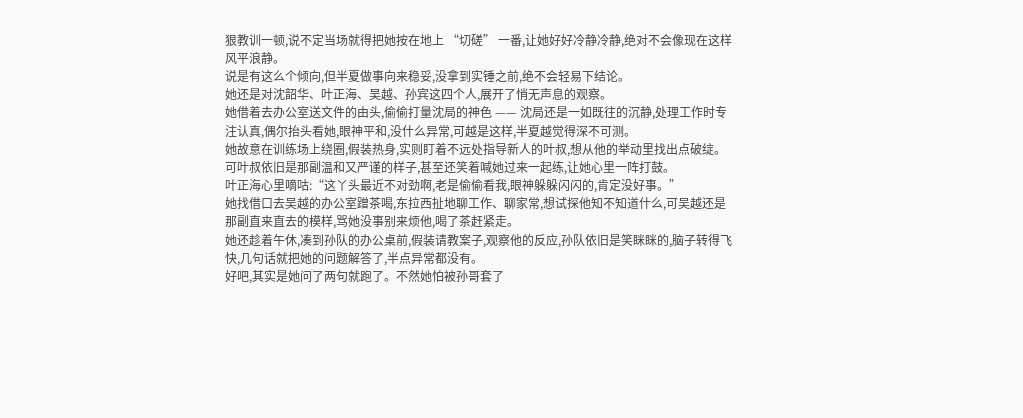狠教训一顿,说不定当场就得把她按在地上 “切磋” 一番,让她好好冷静冷静,绝对不会像现在这样风平浪静。
说是有这么个倾向,但半夏做事向来稳妥,没拿到实锤之前,绝不会轻易下结论。
她还是对沈韶华、叶正海、吴越、孙宾这四个人,展开了悄无声息的观察。
她借着去办公室送文件的由头,偷偷打量沈局的神色 —— 沈局还是一如既往的沉静,处理工作时专注认真,偶尔抬头看她,眼神平和,没什么异常,可越是这样,半夏越觉得深不可测。
她故意在训练场上绕圈,假装热身,实则盯着不远处指导新人的叶叔,想从他的举动里找出点破绽。
可叶叔依旧是那副温和又严谨的样子,甚至还笑着喊她过来一起练,让她心里一阵打鼓。
叶正海心里嘀咕:“这丫头最近不对劲啊,老是偷偷看我,眼神躲躲闪闪的,肯定没好事。”
她找借口去吴越的办公室蹭茶喝,东拉西扯地聊工作、聊家常,想试探他知不知道什么,可吴越还是那副直来直去的模样,骂她没事别来烦他,喝了茶赶紧走。
她还趁着午休,凑到孙队的办公桌前,假装请教案子,观察他的反应,孙队依旧是笑眯眯的,脑子转得飞快,几句话就把她的问题解答了,半点异常都没有。
好吧,其实是她问了两句就跑了。不然她怕被孙哥套了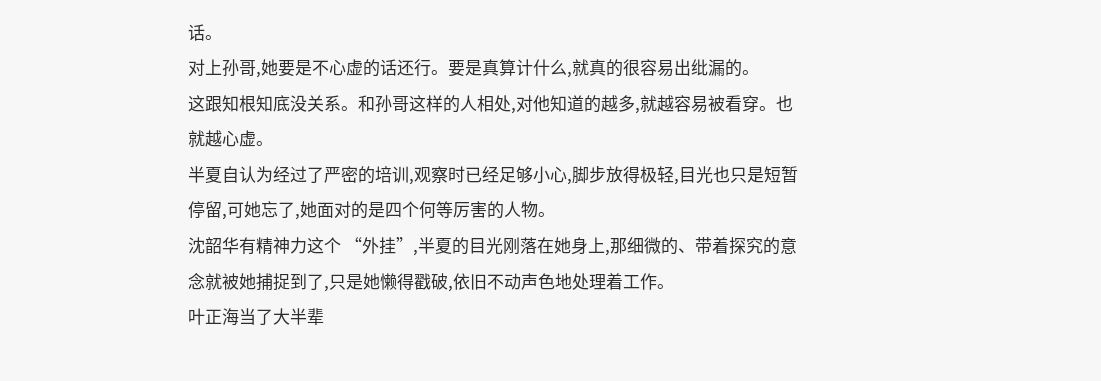话。
对上孙哥,她要是不心虚的话还行。要是真算计什么,就真的很容易出纰漏的。
这跟知根知底没关系。和孙哥这样的人相处,对他知道的越多,就越容易被看穿。也就越心虚。
半夏自认为经过了严密的培训,观察时已经足够小心,脚步放得极轻,目光也只是短暂停留,可她忘了,她面对的是四个何等厉害的人物。
沈韶华有精神力这个 “外挂”,半夏的目光刚落在她身上,那细微的、带着探究的意念就被她捕捉到了,只是她懒得戳破,依旧不动声色地处理着工作。
叶正海当了大半辈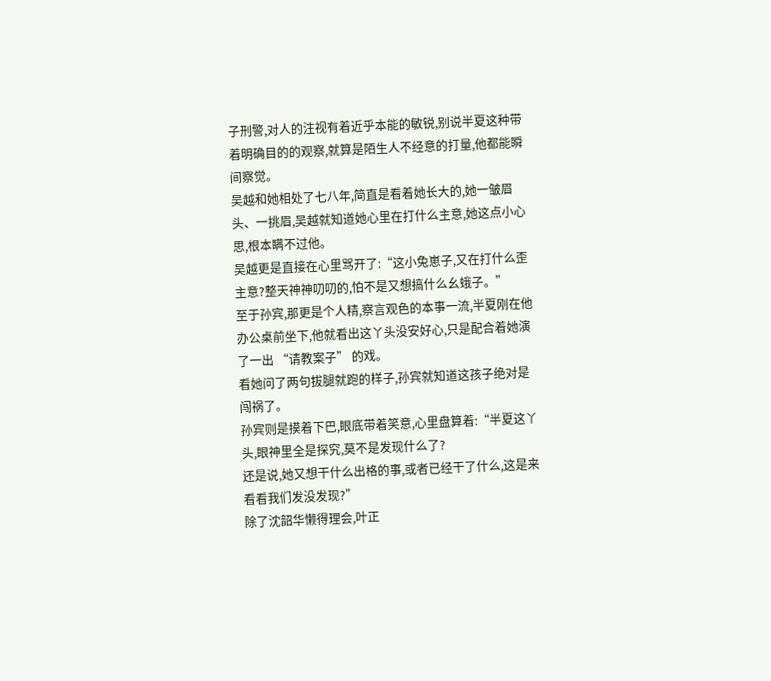子刑警,对人的注视有着近乎本能的敏锐,别说半夏这种带着明确目的的观察,就算是陌生人不经意的打量,他都能瞬间察觉。
吴越和她相处了七八年,简直是看着她长大的,她一皱眉头、一挑眉,吴越就知道她心里在打什么主意,她这点小心思,根本瞒不过他。
吴越更是直接在心里骂开了:“这小兔崽子,又在打什么歪主意?整天神神叨叨的,怕不是又想搞什么幺蛾子。”
至于孙宾,那更是个人精,察言观色的本事一流,半夏刚在他办公桌前坐下,他就看出这丫头没安好心,只是配合着她演了一出 “请教案子” 的戏。
看她问了两句拔腿就跑的样子,孙宾就知道这孩子绝对是闯祸了。
孙宾则是摸着下巴,眼底带着笑意,心里盘算着:“半夏这丫头,眼神里全是探究,莫不是发现什么了?
还是说,她又想干什么出格的事,或者已经干了什么,这是来看看我们发没发现?”
除了沈韶华懒得理会,叶正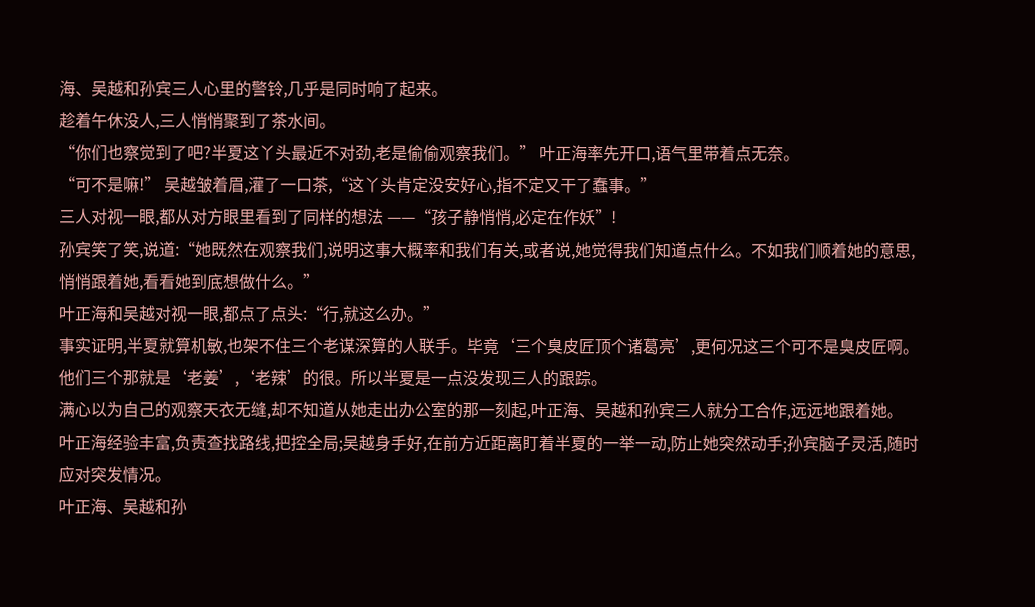海、吴越和孙宾三人心里的警铃,几乎是同时响了起来。
趁着午休没人,三人悄悄聚到了茶水间。
“你们也察觉到了吧?半夏这丫头最近不对劲,老是偷偷观察我们。” 叶正海率先开口,语气里带着点无奈。
“可不是嘛!” 吴越皱着眉,灌了一口茶,“这丫头肯定没安好心,指不定又干了蠢事。”
三人对视一眼,都从对方眼里看到了同样的想法 ——“孩子静悄悄,必定在作妖”!
孙宾笑了笑,说道:“她既然在观察我们,说明这事大概率和我们有关,或者说,她觉得我们知道点什么。不如我们顺着她的意思,悄悄跟着她,看看她到底想做什么。”
叶正海和吴越对视一眼,都点了点头:“行,就这么办。”
事实证明,半夏就算机敏,也架不住三个老谋深算的人联手。毕竟‘三个臭皮匠顶个诸葛亮’,更何况这三个可不是臭皮匠啊。
他们三个那就是‘老姜’,‘老辣’的很。所以半夏是一点没发现三人的跟踪。
满心以为自己的观察天衣无缝,却不知道从她走出办公室的那一刻起,叶正海、吴越和孙宾三人就分工合作,远远地跟着她。
叶正海经验丰富,负责查找路线,把控全局;吴越身手好,在前方近距离盯着半夏的一举一动,防止她突然动手;孙宾脑子灵活,随时应对突发情况。
叶正海、吴越和孙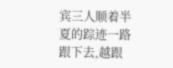宾三人顺着半夏的踪迹一路跟下去,越跟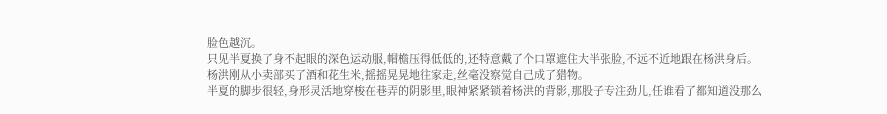脸色越沉。
只见半夏换了身不起眼的深色运动服,帽檐压得低低的,还特意戴了个口罩遮住大半张脸,不远不近地跟在杨洪身后。
杨洪刚从小卖部买了酒和花生米,摇摇晃晃地往家走,丝毫没察觉自己成了猎物。
半夏的脚步很轻,身形灵活地穿梭在巷弄的阴影里,眼神紧紧锁着杨洪的背影,那股子专注劲儿,任谁看了都知道没那么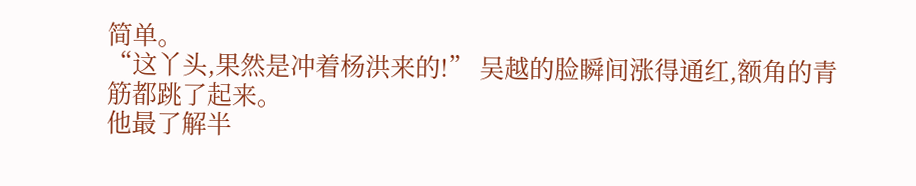简单。
“这丫头,果然是冲着杨洪来的!” 吴越的脸瞬间涨得通红,额角的青筋都跳了起来。
他最了解半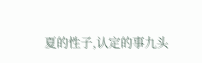夏的性子,认定的事九头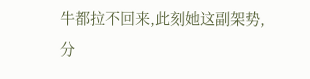牛都拉不回来,此刻她这副架势,分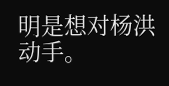明是想对杨洪动手。